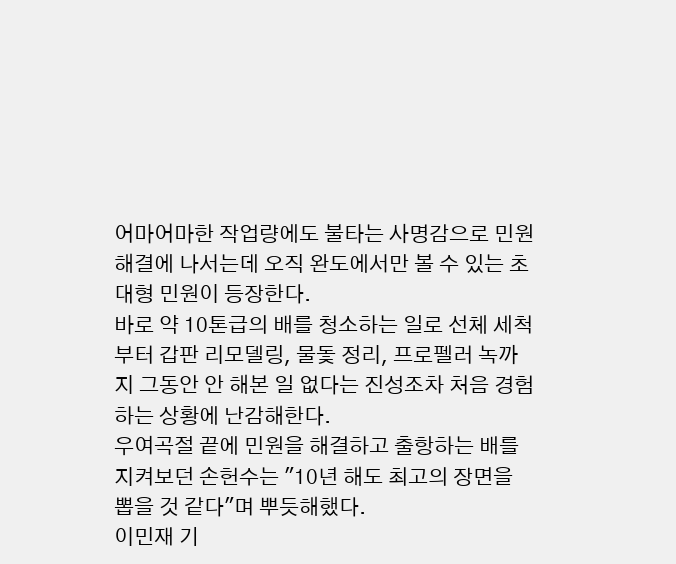어마어마한 작업량에도 불타는 사명감으로 민원 해결에 나서는데 오직 완도에서만 볼 수 있는 초대형 민원이 등장한다.
바로 약 10톤급의 배를 청소하는 일로 선체 세척부터 갑판 리모델링, 물돛 정리, 프로펠러 녹까지 그동안 안 해본 일 없다는 진성조차 처음 경험하는 상황에 난감해한다.
우여곡절 끝에 민원을 해결하고 출항하는 배를 지켜보던 손헌수는 "10년 해도 최고의 장면을 뽑을 것 같다"며 뿌듯해했다.
이민재 기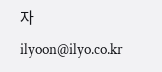자 ilyoon@ilyo.co.kr